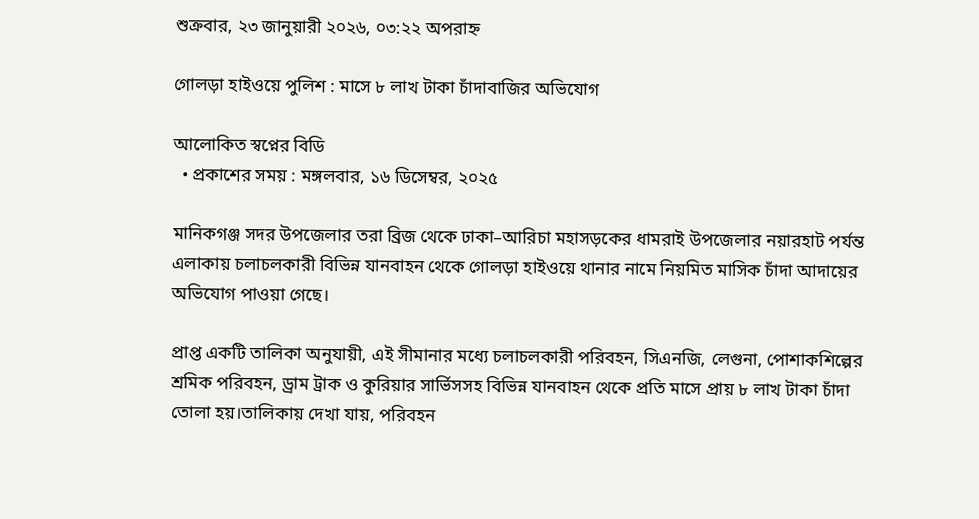শুক্রবার, ২৩ জানুয়ারী ২০২৬, ০৩:২২ অপরাহ্ন

গোলড়া হাইওয়ে পুলিশ : মাসে ৮ লাখ টাকা চাঁদাবাজির অভিযোগ

আলোকিত স্বপ্নের বিডি
  • প্রকাশের সময় : মঙ্গলবার, ১৬ ডিসেম্বর, ২০২৫

মানিকগঞ্জ সদর উপজেলার তরা ব্রিজ থেকে ঢাকা–আরিচা মহাসড়কের ধামরাই উপজেলার নয়ারহাট পর্যন্ত এলাকায় চলাচলকারী বিভিন্ন যানবাহন থেকে গোলড়া হাইওয়ে থানার নামে নিয়মিত মাসিক চাঁদা আদায়ের অভিযোগ পাওয়া গেছে।

প্রাপ্ত একটি তালিকা অনুযায়ী, এই সীমানার মধ্যে চলাচলকারী পরিবহন, সিএনজি, লেগুনা, পোশাকশিল্পের শ্রমিক পরিবহন, ড্রাম ট্রাক ও কুরিয়ার সার্ভিসসহ বিভিন্ন যানবাহন থেকে প্রতি মাসে প্রায় ৮ লাখ টাকা চাঁদা তোলা হয়।তালিকায় দেখা যায়, পরিবহন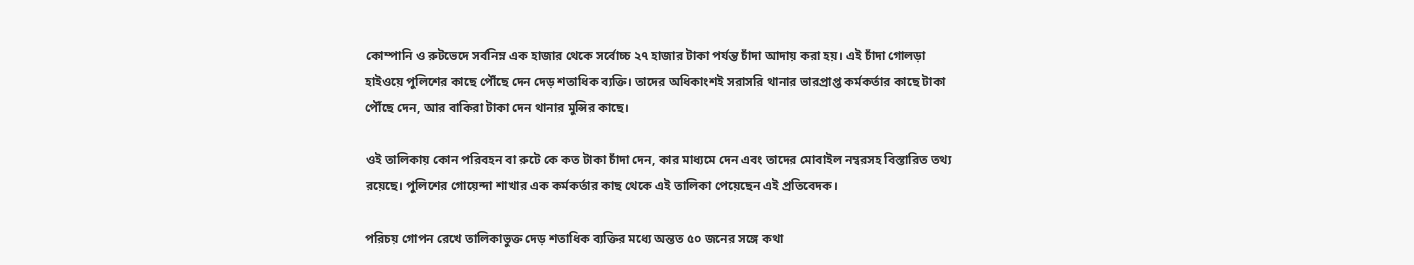কোম্পানি ও রুটভেদে সর্বনিম্ন এক হাজার থেকে সর্বোচ্চ ২৭ হাজার টাকা পর্যন্ত চাঁদা আদায় করা হয়। এই চাঁদা গোলড়া হাইওয়ে পুলিশের কাছে পৌঁছে দেন দেড় শতাধিক ব্যক্তি। তাদের অধিকাংশই সরাসরি থানার ভারপ্রাপ্ত কর্মকর্তার কাছে টাকা পৌঁছে দেন, আর বাকিরা টাকা দেন থানার মুন্সির কাছে।

ওই তালিকায় কোন পরিবহন বা রুটে কে কত টাকা চাঁদা দেন, কার মাধ্যমে দেন এবং তাদের মোবাইল নম্বরসহ বিস্তারিত তথ্য রয়েছে। পুলিশের গোয়েন্দা শাখার এক কর্মকর্তার কাছ থেকে এই তালিকা পেয়েছেন এই প্রতিবেদক।

পরিচয় গোপন রেখে তালিকাভুক্ত দেড় শতাধিক ব্যক্তির মধ্যে অন্তত ৫০ জনের সঙ্গে কথা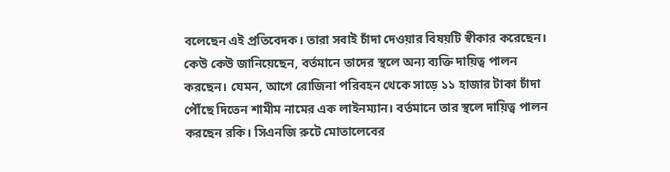বলেছেন এই প্রতিবেদক। তারা সবাই চাঁদা দেওয়ার বিষয়টি স্বীকার করেছেন। কেউ কেউ জানিয়েছেন, বর্তমানে তাদের স্থলে অন্য ব্যক্তি দায়িত্ব পালন করছেন। যেমন, আগে রোজিনা পরিবহন থেকে সাড়ে ১১ হাজার টাকা চাঁদা পৌঁছে দিতেন শামীম নামের এক লাইনম্যান। বর্তমানে তার স্থলে দায়িত্ব পালন করছেন রকি। সিএনজি রুটে মোতালেবের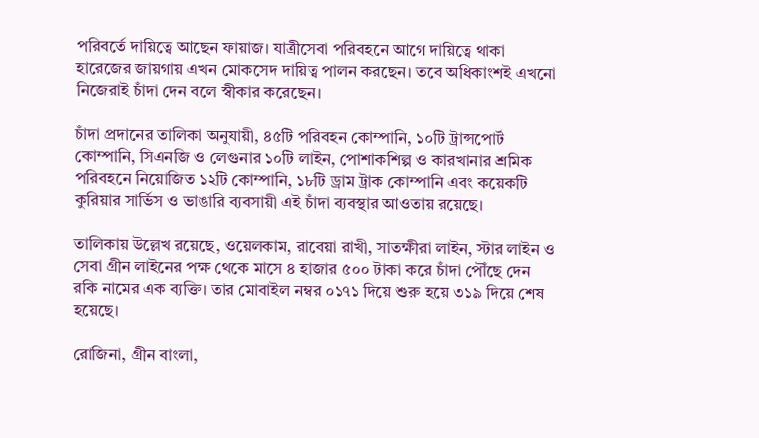পরিবর্তে দায়িত্বে আছেন ফায়াজ। যাত্রীসেবা পরিবহনে আগে দায়িত্বে থাকা হারেজের জায়গায় এখন মোকসেদ দায়িত্ব পালন করছেন। তবে অধিকাংশই এখনো নিজেরাই চাঁদা দেন বলে স্বীকার করেছেন।

চাঁদা প্রদানের তালিকা অনুযায়ী, ৪৫টি পরিবহন কোম্পানি, ১০টি ট্রান্সপোর্ট কোম্পানি, সিএনজি ও লেগুনার ১০টি লাইন, পোশাকশিল্প ও কারখানার শ্রমিক পরিবহনে নিয়োজিত ১২টি কোম্পানি, ১৮টি ড্রাম ট্রাক কোম্পানি এবং কয়েকটি কুরিয়ার সার্ভিস ও ভাঙারি ব্যবসায়ী এই চাঁদা ব্যবস্থার আওতায় রয়েছে।

তালিকায় উল্লেখ রয়েছে, ওয়েলকাম, রাবেয়া রাখী, সাতক্ষীরা লাইন, স্টার লাইন ও সেবা গ্রীন লাইনের পক্ষ থেকে মাসে ৪ হাজার ৫০০ টাকা করে চাঁদা পৌঁছে দেন রকি নামের এক ব্যক্তি। তার মোবাইল নম্বর ০১৭১ দিয়ে শুরু হয়ে ৩১৯ দিয়ে শেষ হয়েছে।

রোজিনা, গ্রীন বাংলা,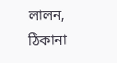লালন, ঠিকানা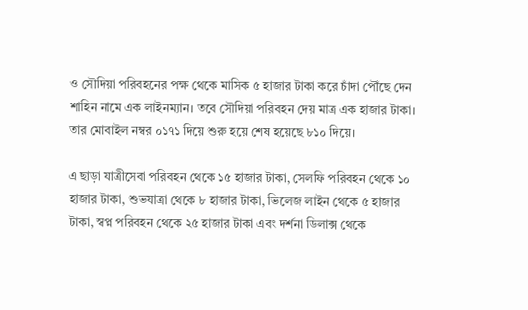ও সৌদিয়া পরিবহনের পক্ষ থেকে মাসিক ৫ হাজার টাকা করে চাঁদা পৌঁছে দেন শাহিন নামে এক লাইনম্যান। তবে সৌদিয়া পরিবহন দেয় মাত্র এক হাজার টাকা। তার মোবাইল নম্বর ০১৭১ দিয়ে শুরু হয়ে শেষ হয়েছে ৮১০ দিয়ে।

এ ছাড়া যাত্রীসেবা পরিবহন থেকে ১৫ হাজার টাকা, সেলফি পরিবহন থেকে ১০ হাজার টাকা, শুভযাত্রা থেকে ৮ হাজার টাকা, ভিলেজ লাইন থেকে ৫ হাজার টাকা, স্বপ্ন পরিবহন থেকে ২৫ হাজার টাকা এবং দর্শনা ডিলাক্স থেকে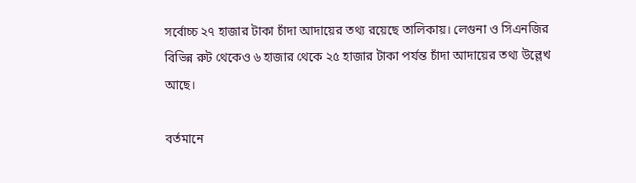সর্বোচ্চ ২৭ হাজার টাকা চাঁদা আদায়ের তথ্য রয়েছে তালিকায়। লেগুনা ও সিএনজির বিভিন্ন রুট থেকেও ৬ হাজার থেকে ২৫ হাজার টাকা পর্যন্ত চাঁদা আদায়ের তথ্য উল্লেখ আছে।

বর্তমানে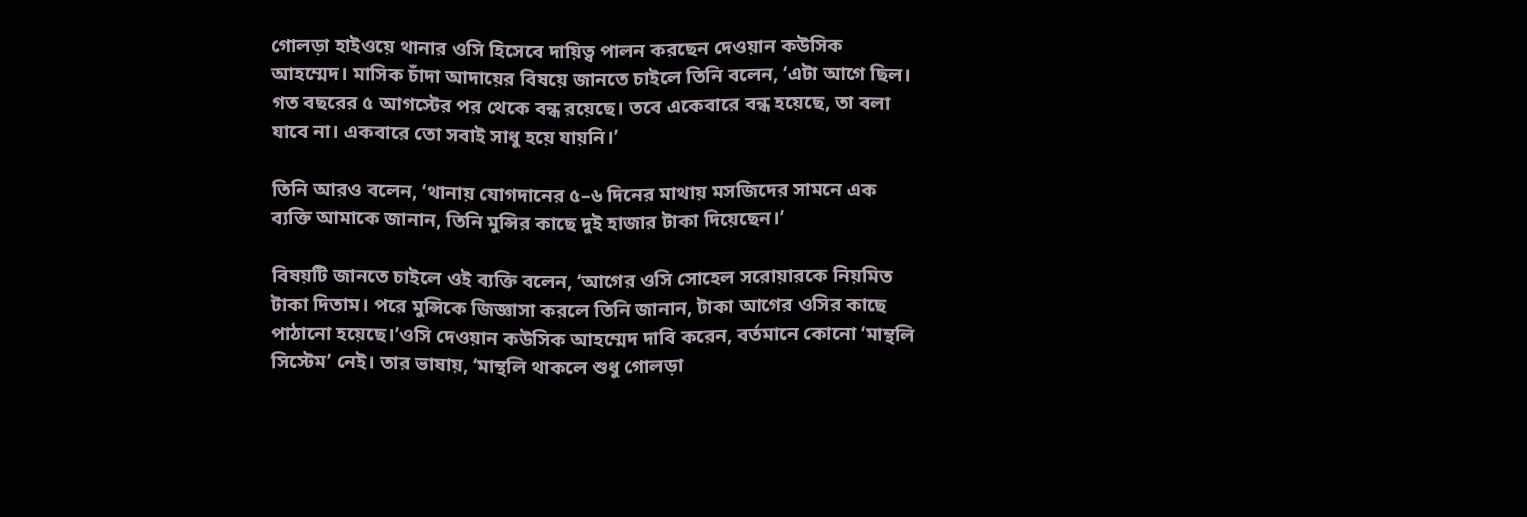গোলড়া হাইওয়ে থানার ওসি হিসেবে দায়িত্ব পালন করছেন দেওয়ান কউসিক আহম্মেদ। মাসিক চাঁদা আদায়ের বিষয়ে জানতে চাইলে তিনি বলেন, ‘এটা আগে ছিল। গত বছরের ৫ আগস্টের পর থেকে বন্ধ রয়েছে। তবে একেবারে বন্ধ হয়েছে, তা বলা যাবে না। একবারে তো সবাই সাধু হয়ে যায়নি।’

তিনি আরও বলেন, ‘থানায় যোগদানের ৫–৬ দিনের মাথায় মসজিদের সামনে এক ব্যক্তি আমাকে জানান, তিনি মুন্সির কাছে দুই হাজার টাকা দিয়েছেন।’

বিষয়টি জানতে চাইলে ওই ব্যক্তি বলেন, ‘আগের ওসি সোহেল সরোয়ারকে নিয়মিত টাকা দিতাম। পরে মুন্সিকে জিজ্ঞাসা করলে তিনি জানান, টাকা আগের ওসির কাছে পাঠানো হয়েছে।’ওসি দেওয়ান কউসিক আহম্মেদ দাবি করেন, বর্তমানে কোনো ‘মান্থলি সিস্টেম’ নেই। তার ভাষায়, ‘মান্থলি থাকলে শুধু গোলড়া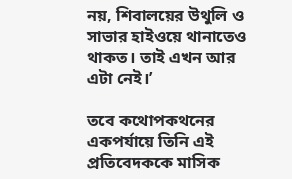নয়, শিবালয়ের উথুলি ও সাভার হাইওয়ে থানাতেও থাকত। তাই এখন আর এটা নেই।’

তবে কথোপকথনের একপর্যায়ে তিনি এই প্রতিবেদককে মাসিক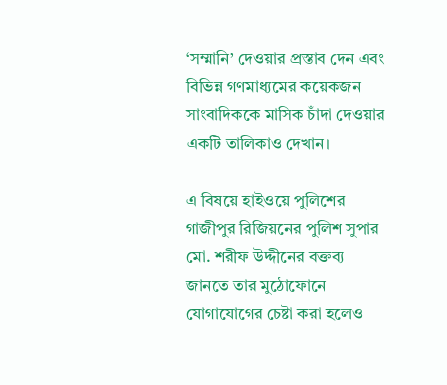‘সম্মানি’ দেওয়ার প্রস্তাব দেন এবং বিভিন্ন গণমাধ্যমের কয়েকজন সাংবাদিককে মাসিক চাঁদা দেওয়ার একটি তালিকাও দেখান।

এ বিষয়ে হাইওয়ে পুলিশের গাজীপুর রিজিয়নের পুলিশ সুপার মো. শরীফ উদ্দীনের বক্তব্য জানতে তার মুঠোফোনে যোগাযোগের চেষ্টা করা হলেও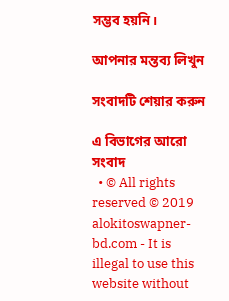সম্ভব হয়নি।

আপনার মন্তব্য লিখুন

সংবাদটি শেয়ার করুন

এ বিভাগের আরো সংবাদ
  • © All rights reserved © 2019 alokitoswapner-bd.com - It is illegal to use this website without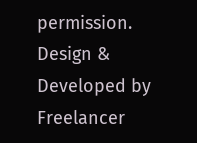permission.
Design & Developed by Freelancer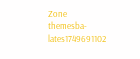Zone
themesba-lates1749691102